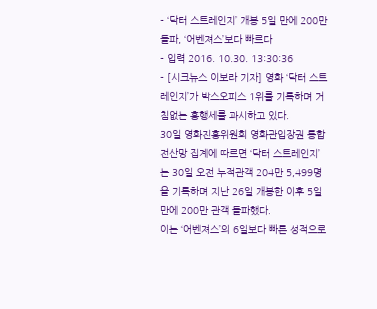- ‘닥터 스트레인지’ 개봉 5일 만에 200만 돌파, ‘어벤져스’보다 빠르다
- 입력 2016. 10.30. 13:30:36
- [시크뉴스 이보라 기자] 영화 ‘닥터 스트레인지’가 박스오피스 1위를 기록하며 거침없는 흥행세를 과시하고 있다.
30일 영화진흥위원회 영화관입장권 통합전산망 집계에 따르면 ‘닥터 스트레인지’는 30일 오전 누적관객 204만 5,499명을 기록하며 지난 26일 개봉한 이후 5일 만에 200만 관객 돌파했다.
이는 ‘어벤져스’의 6일보다 빠른 성적으로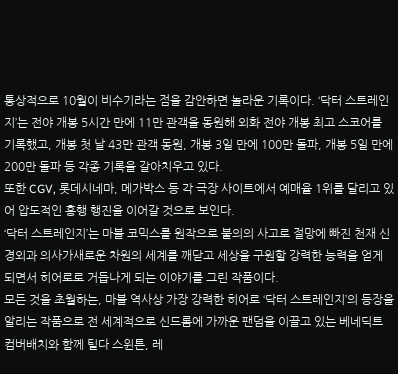통상적으로 10월이 비수기라는 점을 감안하면 놀라운 기록이다. ‘닥터 스트레인지’는 전야 개봉 5시간 만에 11만 관객을 동원해 외화 전야 개봉 최고 스코어를 기록했고, 개봉 첫 날 43만 관객 동원, 개봉 3일 만에 100만 돌파, 개봉 5일 만에 200만 돌파 등 각종 기록을 갈아치우고 있다.
또한 CGV, 롯데시네마, 메가박스 등 각 극장 사이트에서 예매율 1위를 달리고 있어 압도적인 흥행 행진을 이어갈 것으로 보인다.
‘닥터 스트레인지’는 마블 코믹스를 원작으로 불의의 사고로 절망에 빠진 천재 신경외과 의사가새로운 차원의 세계를 깨닫고 세상을 구원할 강력한 능력을 얻게 되면서 히어로로 거듭나게 되는 이야기를 그린 작품이다.
모든 것을 초월하는, 마블 역사상 가장 강력한 히어로 ‘닥터 스트레인지’의 등장을 알리는 작품으로 전 세계적으로 신드롬에 가까운 팬덤을 이끌고 있는 베네딕트 컴버배치와 함께 틸다 스윈튼, 레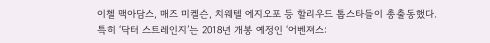이첼 맥아담스, 매즈 미켈슨, 치웨텔 에지오포 등 할리우드 톱스타들이 총출동했다.
특히 ‘닥터 스트레인지’는 2018년 개봉 예정인 ‘어벤져스: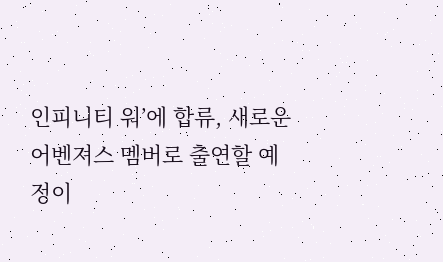인피니티 워’에 합류, 새로운 어벤져스 멤버로 출연할 예정이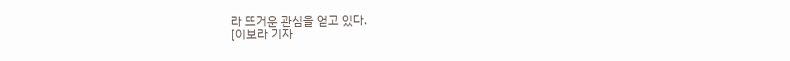라 뜨거운 관심을 얻고 있다.
[이보라 기자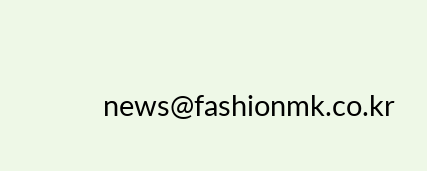news@fashionmk.co.kr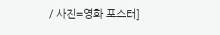/ 사진=영화 포스터]